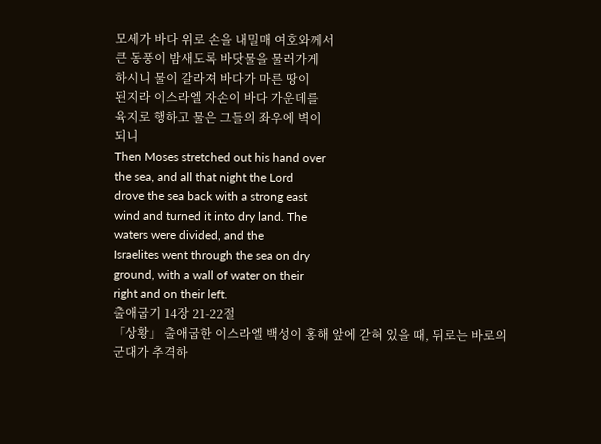모세가 바다 위로 손을 내밀매 여호와께서
큰 동풍이 밤새도록 바닷물을 물러가게
하시니 물이 갈라져 바다가 마른 땅이
된지라 이스라엘 자손이 바다 가운데를
육지로 행하고 물은 그들의 좌우에 벽이
되니
Then Moses stretched out his hand over
the sea, and all that night the Lord
drove the sea back with a strong east
wind and turned it into dry land. The
waters were divided, and the
Israelites went through the sea on dry
ground, with a wall of water on their
right and on their left.
출애굽기 14장 21-22절
「상황」 출애굽한 이스라엘 백성이 홍해 앞에 갇혀 있을 때, 뒤로는 바로의 군대가 추격하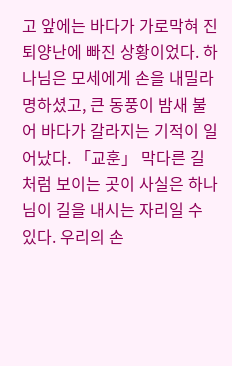고 앞에는 바다가 가로막혀 진퇴양난에 빠진 상황이었다. 하나님은 모세에게 손을 내밀라 명하셨고, 큰 동풍이 밤새 불어 바다가 갈라지는 기적이 일어났다. 「교훈」 막다른 길처럼 보이는 곳이 사실은 하나님이 길을 내시는 자리일 수 있다. 우리의 손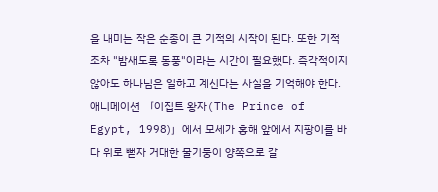을 내미는 작은 순종이 큰 기적의 시작이 된다. 또한 기적조차 "밤새도록 동풍"이라는 시간이 필요했다. 즉각적이지 않아도 하나님은 일하고 계신다는 사실을 기억해야 한다.
애니메이션 「이집트 왕자(The Prince of Egypt, 1998)」에서 모세가 홍해 앞에서 지팡이를 바다 위로 뻗자 거대한 물기둥이 양쪽으로 갈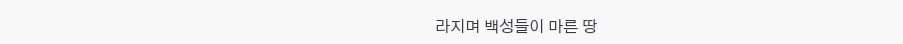라지며 백성들이 마른 땅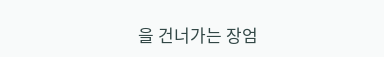을 건너가는 장엄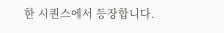한 시퀀스에서 등장합니다.